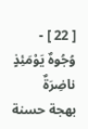[ 22 ] -
وُجُوهٌ يَوْمَئِذٍ ناضِرَةٌ
بهجة حسنة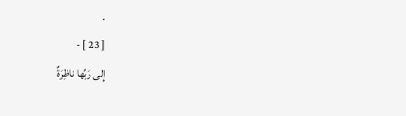.
[ 23 ] -
إِلى رَبِّها ناظِرَةٌ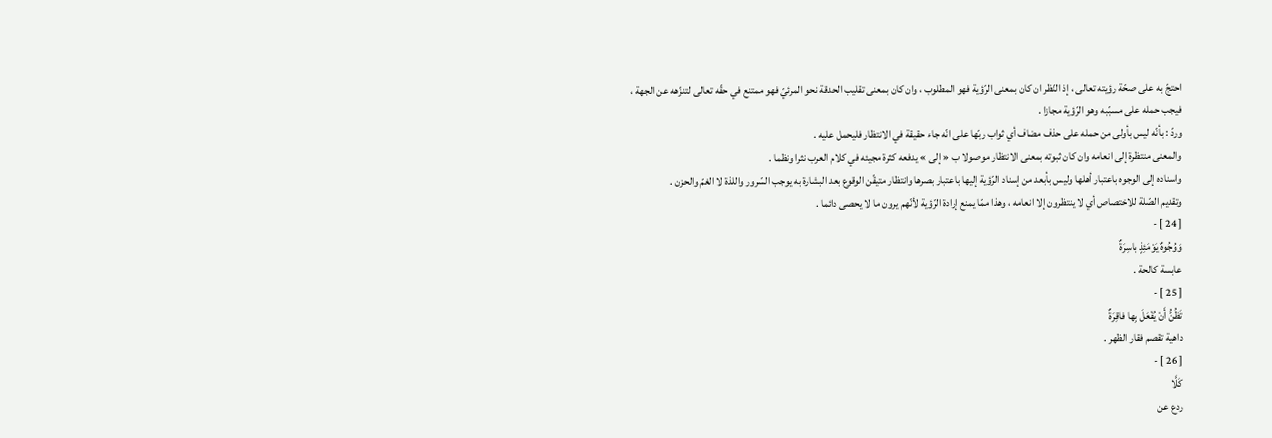احتجّ به على صحّة رؤيته تعالى ، إذ النّظر ان كان بمعنى الرّؤية فهو المطلوب ، وان كان بمعنى تقليب الحدقة نحو المرئيّ فهو ممتنع في حقّه تعالى لتنزّهه عن الجهة ، فيجب حمله على مسبّبه وهو الرّؤية مجازا .
وردّ : بأنّه ليس بأولى من حمله على حذف مضاف أي ثواب ربّها على انّه جاء حقيقة في الانتظار فليحمل عليه .
والمعنى منتظرة إلى انعامه وان كان ثبوته بمعنى الانتظار موصولا ب « إلى » يدفعه كثرة مجيئه في كلام العرب نثرا ونظما .
واسناده إلى الوجوه باعتبار أهلها وليس بأبعد من إسناد الرّؤية إليها باعتبار بصرها وانتظار متيقّن الوقوع بعد البشارة به يوجب السّرور واللذة لا الغمّ والحزن .
وتقديم الصّلة للاختصاص أي لا ينتظرون إلا انعامه ، وهذا ممّا يمنع إرادة الرّؤية لأنّهم يرون ما لا يحصى دائما .
[ 24 ] -
وَوُجُوهٌ يَوْمَئِذٍ باسِرَةٌ
عابسة كالحة .
[ 25 ] -
تَظُنُّ أَنْ يُفْعَلَ بِها فاقِرَةٌ
داهية تقصم فقار الظهر .
[ 26 ] -
كَلَّا
ردع عن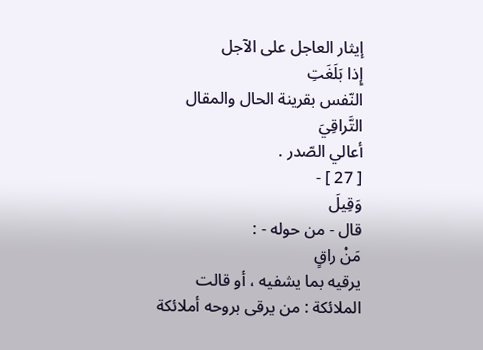إيثار العاجل على الآجل
إِذا بَلَغَتِ
النّفس بقرينة الحال والمقال
التَّراقِيَ
أعالي الصّدر .
[ 27 ] -
وَقِيلَ
قال - من حوله - :
مَنْ راقٍ
يرقيه بما يشفيه ، أو قالت الملائكة : من يرقى بروحه أملائكة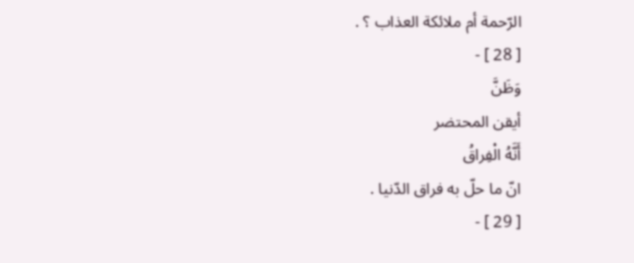الرّحمة أم ملائكة العذاب ؟ .
[ 28 ] -
وَظَنَّ
أيقن المحتضر
أَنَّهُ الْفِراقُ
انّ ما حلّ به فراق الدّنيا .
[ 29 ] -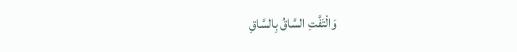وَالْتَفَّتِ السَّاقُ بِالسَّاقِ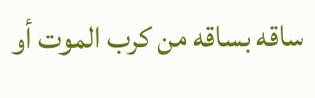ساقه بساقه من كرب الموت أو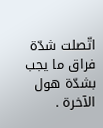اتّصلت شدّة فراق ما يجب بشدّة هول الآخرة .